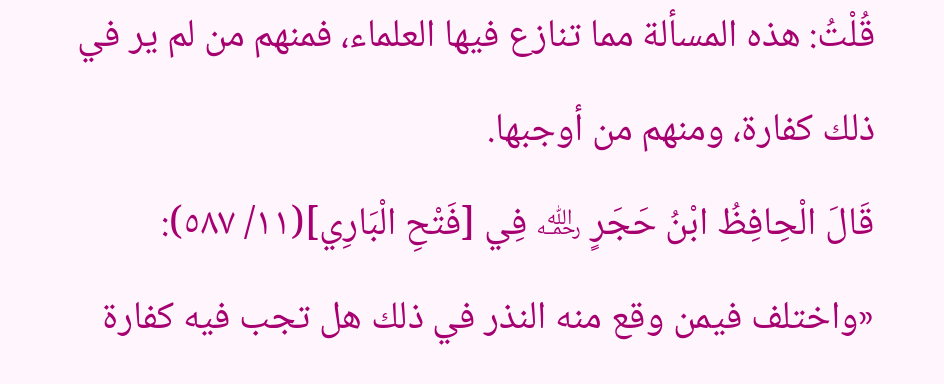قُلْتُ: هذه المسألة مما تنازع فيها العلماء، فمنهم من لم ير في ذلك كفارة، ومنهم من أوجبها.
قَالَ الْحِافِظُ ابْنُ حَجَرٍ ﵀ فِي [فَتْحِ الْبَارِي](١١/ ٥٨٧): «واختلف فيمن وقع منه النذر في ذلك هل تجب فيه كفارة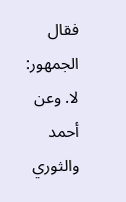فقال الجمهور: لا. وعن أحمد والثوري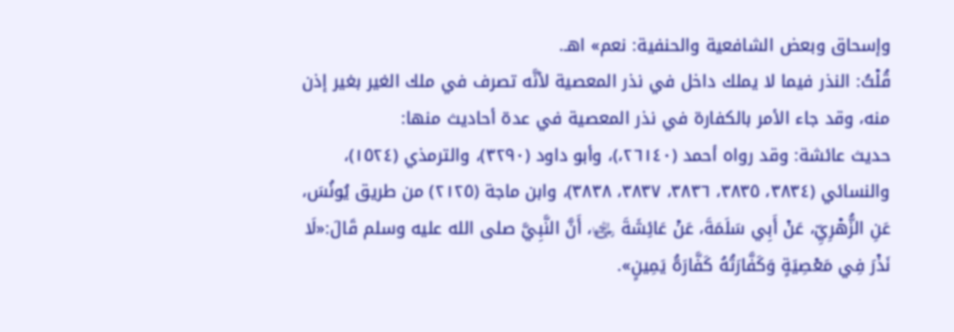وإسحاق وبعض الشافعية والحنفية: نعم» اهـ.
قُلْتُ: النذر فيما لا يملك داخل في نذر المعصية لأنَّه تصرف في ملك الغير بغير إذن منه، وقد جاء الأمر بالكفارة في نذر المعصية في عدة أحاديث منها:
حديث عائشة: وقد رواه أحمد (٢٦١٤٠،)، وأبو داود (٣٢٩٠)، والترمذي (١٥٢٤)، والنسائي (٣٨٣٤، ٣٨٣٥، ٣٨٣٦، ٣٨٣٧، ٣٨٣٨)، وابن ماجة (٢١٢٥) من طريق يُونُسَ، عَنِ الزُّهْرِيِّ، عَنْ أَبِي سَلَمَةَ، عَنْ عَائِشَةَ ﵂، أَنَّ النَّبِيَّ صلى الله عليه وسلم قَالَ:«لَا نَذْرَ فِي مَعْصِيَةٍ وَكَفَّارَتُهُ كَفَّارَةُ يَمِينٍ».